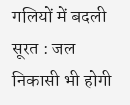गलियों में बदली सूरत : जल निकासी भी होगी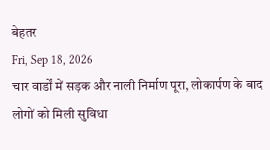बेहतर
Fri, Sep 18, 2026
चार वार्डों में सड़क और नाली निर्माण पूरा, लोकार्पण के बाद लोगों को मिली सुविधा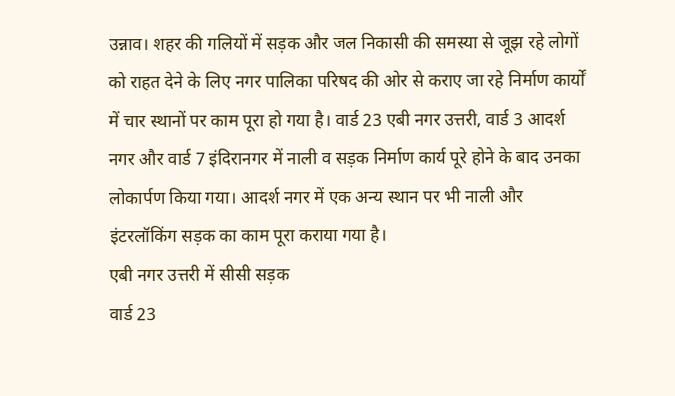उन्नाव। शहर की गलियों में सड़क और जल निकासी की समस्या से जूझ रहे लोगों को राहत देने के लिए नगर पालिका परिषद की ओर से कराए जा रहे निर्माण कार्यों में चार स्थानों पर काम पूरा हो गया है। वार्ड 23 एबी नगर उत्तरी, वार्ड 3 आदर्श नगर और वार्ड 7 इंदिरानगर में नाली व सड़क निर्माण कार्य पूरे होने के बाद उनका लोकार्पण किया गया। आदर्श नगर में एक अन्य स्थान पर भी नाली और इंटरलॉकिंग सड़क का काम पूरा कराया गया है।
एबी नगर उत्तरी में सीसी सड़क
वार्ड 23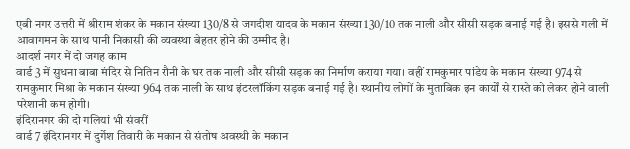एबी नगर उत्तरी में श्रीराम शंकर के मकान संख्या 130/8 से जगदीश यादव के मकान संख्या 130/10 तक नाली और सीसी सड़क बनाई गई है। इससे गली में आवागमन के साथ पानी निकासी की व्यवस्था बेहतर होने की उम्मीद है।
आदर्श नगर में दो जगह काम
वार्ड 3 में सुधना बाबा मंदिर से नितिन रौनी के घर तक नाली और सीसी सड़क का निर्माण कराया गया। वहीं रामकुमार पांडेय के मकान संख्या 974 से रामकुमार मिश्रा के मकान संख्या 964 तक नाली के साथ इंटरलॉकिंग सड़क बनाई गई है। स्थानीय लोगों के मुताबिक इन कार्यों से रास्ते को लेकर होने वाली परेशानी कम होगी।
इंदिरानगर की दो गलियां भी संवरीं
वार्ड 7 इंदिरानगर में दुर्गेश तिवारी के मकान से संतोष अवस्थी के मकान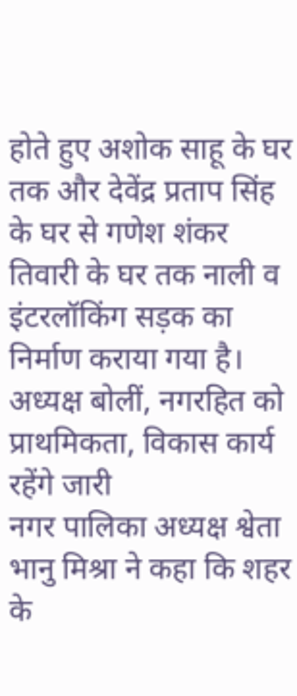होते हुए अशोक साहू के घर तक और देवेंद्र प्रताप सिंह के घर से गणेश शंकर तिवारी के घर तक नाली व इंटरलॉकिंग सड़क का निर्माण कराया गया है।
अध्यक्ष बोलीं, नगरहित को प्राथमिकता, विकास कार्य रहेंगे जारी
नगर पालिका अध्यक्ष श्वेता भानु मिश्रा ने कहा कि शहर के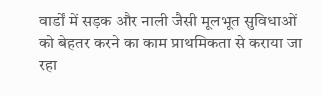वार्डों में सड़क और नाली जैसी मूलभूत सुविधाओं को बेहतर करने का काम प्राथमिकता से कराया जा रहा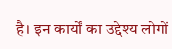है। इन कार्यों का उद्देश्य लोगों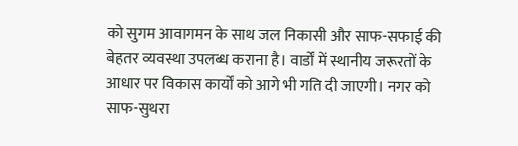को सुगम आवागमन के साथ जल निकासी और साफ-सफाई की बेहतर व्यवस्था उपलब्ध कराना है। वार्डों में स्थानीय जरूरतों के आधार पर विकास कार्यों को आगे भी गति दी जाएगी। नगर को साफ-सुथरा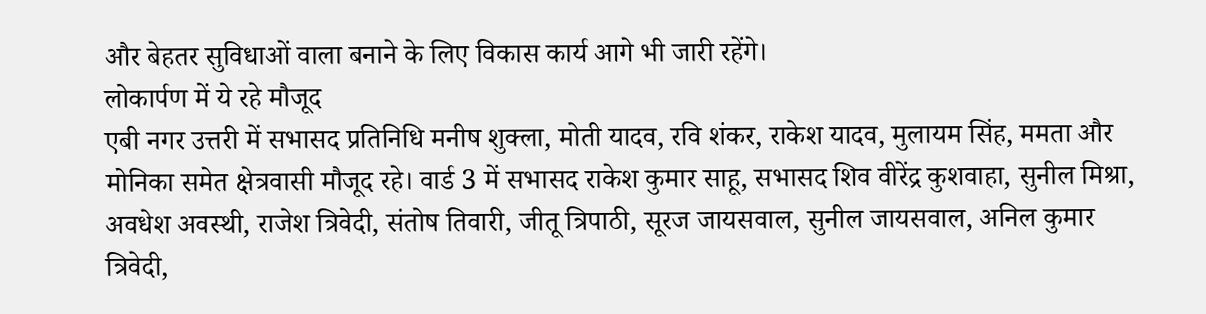और बेहतर सुविधाओं वाला बनाने के लिए विकास कार्य आगे भी जारी रहेंगे।
लोकार्पण में ये रहे मौजूद
एबी नगर उत्तरी में सभासद प्रतिनिधि मनीष शुक्ला, मोती यादव, रवि शंकर, राकेश यादव, मुलायम सिंह, ममता और मोनिका समेत क्षेत्रवासी मौजूद रहे। वार्ड 3 में सभासद राकेश कुमार साहू, सभासद शिव वीरेंद्र कुशवाहा, सुनील मिश्रा, अवधेश अवस्थी, राजेश त्रिवेदी, संतोष तिवारी, जीतू त्रिपाठी, सूरज जायसवाल, सुनील जायसवाल, अनिल कुमार त्रिवेदी,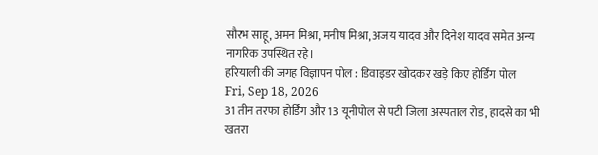सौरभ साहू, अमन मिश्रा, मनीष मिश्रा, अजय यादव और दिनेश यादव समेत अन्य नागरिक उपस्थित रहे।
हरियाली की जगह विज्ञापन पोल : डिवाइडर खोदकर खड़े किए होर्डिंग पोल
Fri, Sep 18, 2026
31 तीन तरफा होर्डिंग और 13 यूनीपोल से पटी जिला अस्पताल रोड, हादसे का भी खतरा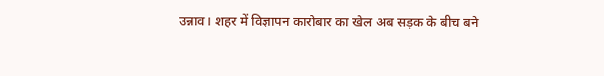उन्नाव। शहर में विज्ञापन कारोबार का खेल अब सड़क के बीच बने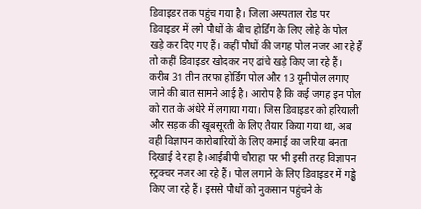डिवाइडर तक पहुंच गया है। जिला अस्पताल रोड पर डिवाइडर में लगे पौधों के बीच होर्डिंग के लिए लोहे के पोल खड़े कर दिए गए हैं। कहीं पौधों की जगह पोल नजर आ रहे हैं तो कहीं डिवाइडर खोदकर नए ढांचे खड़े किए जा रहे हैं। करीब 31 तीन तरफा होर्डिंग पोल और 13 यूनीपोल लगाए जाने की बात सामने आई है। आरोप है कि कई जगह इन पोल को रात के अंधेरे में लगाया गया। जिस डिवाइडर को हरियाली और सड़क की खूबसूरती के लिए तैयार किया गया था, अब वही विज्ञापन कारोबारियों के लिए कमाई का जरिया बनता दिखाई दे रहा है।आईबीपी चौराहा पर भी इसी तरह विज्ञापन स्ट्रक्चर नजर आ रहे हैं। पोल लगाने के लिए डिवाइडर में गड्ढे किए जा रहे हैं। इससे पौधों को नुकसान पहुंचने के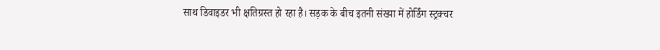साथ डिवाइडर भी क्षतिग्रस्त हो रहा है। सड़क के बीच इतनी संख्या में होर्डिंग स्ट्रक्चर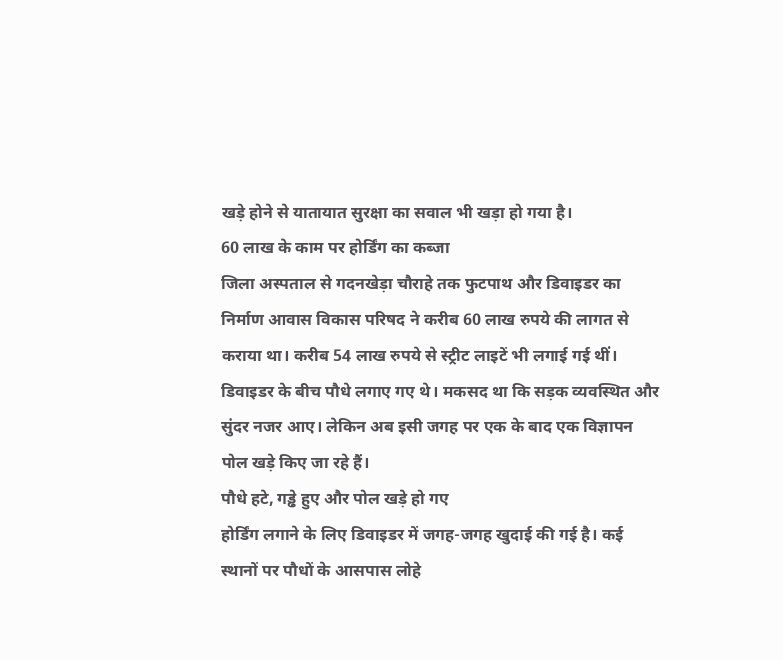खड़े होने से यातायात सुरक्षा का सवाल भी खड़ा हो गया है।
60 लाख के काम पर होर्डिंग का कब्जा
जिला अस्पताल से गदनखेड़ा चौराहे तक फुटपाथ और डिवाइडर का निर्माण आवास विकास परिषद ने करीब 60 लाख रुपये की लागत से कराया था। करीब 54 लाख रुपये से स्ट्रीट लाइटें भी लगाई गई थीं। डिवाइडर के बीच पौधे लगाए गए थे। मकसद था कि सड़क व्यवस्थित और सुंदर नजर आए। लेकिन अब इसी जगह पर एक के बाद एक विज्ञापन पोल खड़े किए जा रहे हैं।
पौधे हटे, गड्ढे हुए और पोल खड़े हो गए
होर्डिंग लगाने के लिए डिवाइडर में जगह-जगह खुदाई की गई है। कई स्थानों पर पौधों के आसपास लोहे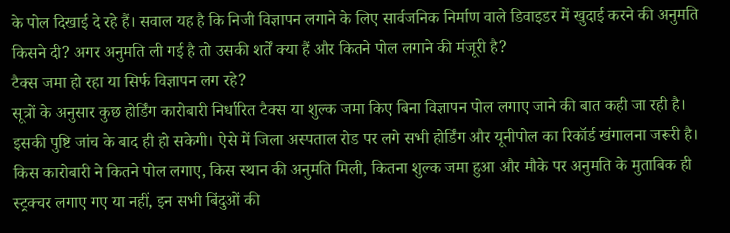के पोल दिखाई दे रहे हैं। सवाल यह है कि निजी विज्ञापन लगाने के लिए सार्वजनिक निर्माण वाले डिवाइडर में खुदाई करने की अनुमति किसने दी? अगर अनुमति ली गई है तो उसकी शर्तें क्या हैं और कितने पोल लगाने की मंजूरी है?
टैक्स जमा हो रहा या सिर्फ विज्ञापन लग रहे?
सूत्रों के अनुसार कुछ होर्डिंग कारोबारी निर्धारित टैक्स या शुल्क जमा किए बिना विज्ञापन पोल लगाए जाने की बात कही जा रही है। इसकी पुष्टि जांच के बाद ही हो सकेगी। ऐसे में जिला अस्पताल रोड पर लगे सभी होर्डिंग और यूनीपोल का रिकॉर्ड खंगालना जरूरी है। किस कारोबारी ने कितने पोल लगाए, किस स्थान की अनुमति मिली, कितना शुल्क जमा हुआ और मौके पर अनुमति के मुताबिक ही स्ट्रक्चर लगाए गए या नहीं, इन सभी बिंदुओं की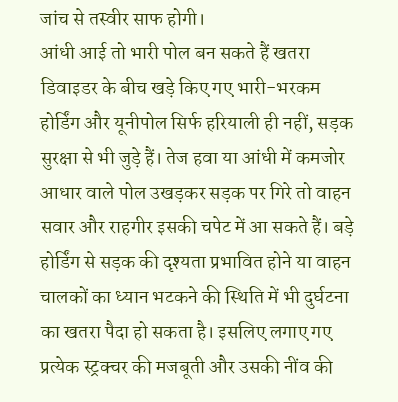जांच से तस्वीर साफ होगी।
आंधी आई तो भारी पोल बन सकते हैं खतरा
डिवाइडर के बीच खड़े किए गए भारी-भरकम होर्डिंग और यूनीपोल सिर्फ हरियाली ही नहीं, सड़क सुरक्षा से भी जुड़े हैं। तेज हवा या आंधी में कमजोर आधार वाले पोल उखड़कर सड़क पर गिरे तो वाहन सवार और राहगीर इसकी चपेट में आ सकते हैं। बड़े होर्डिंग से सड़क की दृश्यता प्रभावित होने या वाहन चालकों का ध्यान भटकने की स्थिति में भी दुर्घटना का खतरा पैदा हो सकता है। इसलिए लगाए गए प्रत्येक स्ट्रक्चर की मजबूती और उसकी नींव की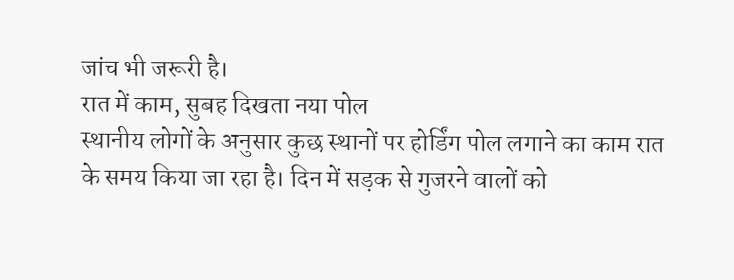जांच भी जरूरी है।
रात में काम, सुबह दिखता नया पोल
स्थानीय लोगों के अनुसार कुछ स्थानों पर होर्डिंग पोल लगाने का काम रात के समय किया जा रहा है। दिन में सड़क से गुजरने वालों को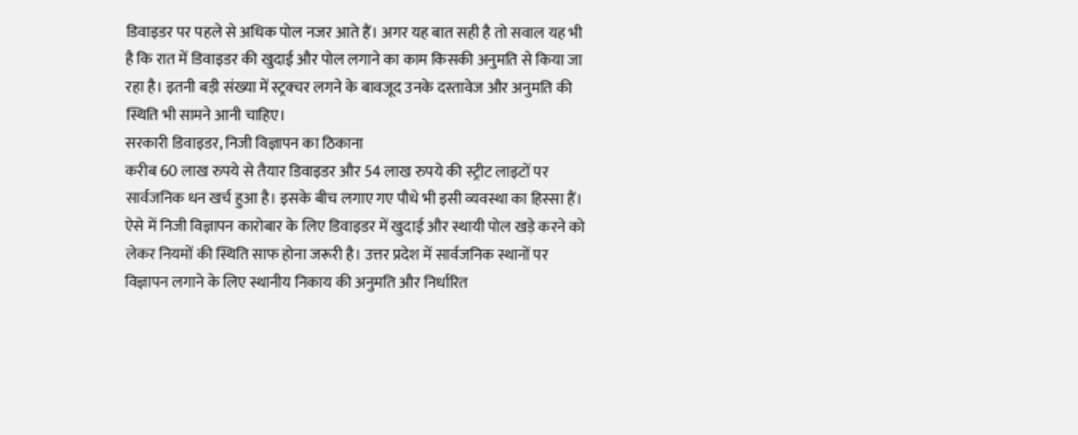डिवाइडर पर पहले से अधिक पोल नजर आते हैं। अगर यह बात सही है तो सवाल यह भी है कि रात में डिवाइडर की खुदाई और पोल लगाने का काम किसकी अनुमति से किया जा रहा है। इतनी बड़ी संख्या में स्ट्रक्चर लगने के बावजूद उनके दस्तावेज और अनुमति की स्थिति भी सामने आनी चाहिए।
सरकारी डिवाइडर, निजी विज्ञापन का ठिकाना
करीब 60 लाख रुपये से तैयार डिवाइडर और 54 लाख रुपये की स्ट्रीट लाइटों पर सार्वजनिक धन खर्च हुआ है। इसके बीच लगाए गए पौधे भी इसी व्यवस्था का हिस्सा हैं। ऐसे में निजी विज्ञापन कारोबार के लिए डिवाइडर में खुदाई और स्थायी पोल खड़े करने को लेकर नियमों की स्थिति साफ होना जरूरी है। उत्तर प्रदेश में सार्वजनिक स्थानों पर विज्ञापन लगाने के लिए स्थानीय निकाय की अनुमति और निर्धारित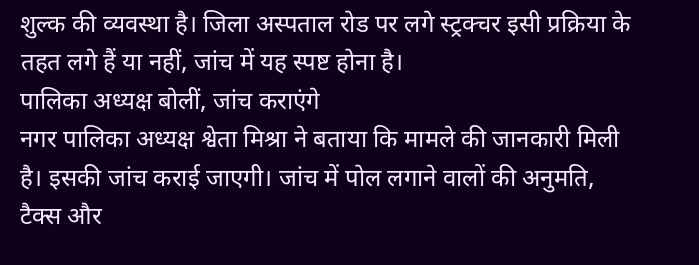शुल्क की व्यवस्था है। जिला अस्पताल रोड पर लगे स्ट्रक्चर इसी प्रक्रिया के तहत लगे हैं या नहीं, जांच में यह स्पष्ट होना है।
पालिका अध्यक्ष बोलीं, जांच कराएंगे
नगर पालिका अध्यक्ष श्वेता मिश्रा ने बताया कि मामले की जानकारी मिली है। इसकी जांच कराई जाएगी। जांच में पोल लगाने वालों की अनुमति, टैक्स और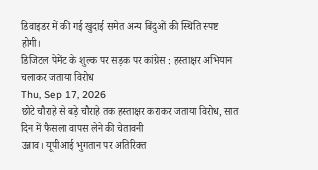डिवाइडर में की गई खुदाई समेत अन्य बिंदुओं की स्थिति स्पष्ट होगी।
डिजिटल पेमेंट के शुल्क पर सड़क पर कांग्रेस : हस्ताक्षर अभियान चलाकर जताया विरोध
Thu, Sep 17, 2026
छोटे चौराहे से बड़े चौराहे तक हस्ताक्षर कराकर जताया विरोध, सात दिन में फैसला वापस लेने की चेतावनी
उन्नाव। यूपीआई भुगतान पर अतिरिक्त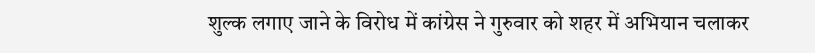शुल्क लगाए जाने के विरोध में कांग्रेस ने गुरुवार को शहर में अभियान चलाकर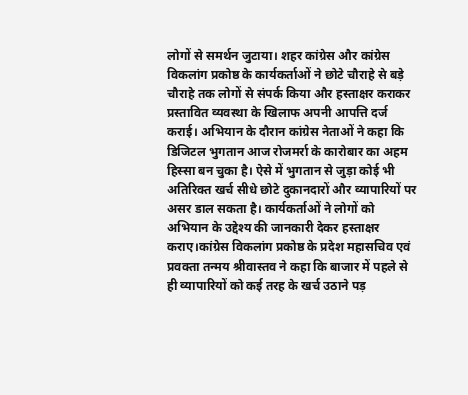लोगों से समर्थन जुटाया। शहर कांग्रेस और कांग्रेस विकलांग प्रकोष्ठ के कार्यकर्ताओं ने छोटे चौराहे से बड़े चौराहे तक लोगों से संपर्क किया और हस्ताक्षर कराकर प्रस्तावित व्यवस्था के खिलाफ अपनी आपत्ति दर्ज कराई। अभियान के दौरान कांग्रेस नेताओं ने कहा कि डिजिटल भुगतान आज रोजमर्रा के कारोबार का अहम हिस्सा बन चुका है। ऐसे में भुगतान से जुड़ा कोई भी अतिरिक्त खर्च सीधे छोटे दुकानदारों और व्यापारियों पर असर डाल सकता है। कार्यकर्ताओं ने लोगों को अभियान के उद्देश्य की जानकारी देकर हस्ताक्षर कराए।कांग्रेस विकलांग प्रकोष्ठ के प्रदेश महासचिव एवं प्रवक्ता तन्मय श्रीवास्तव ने कहा कि बाजार में पहले से ही व्यापारियों को कई तरह के खर्च उठाने पड़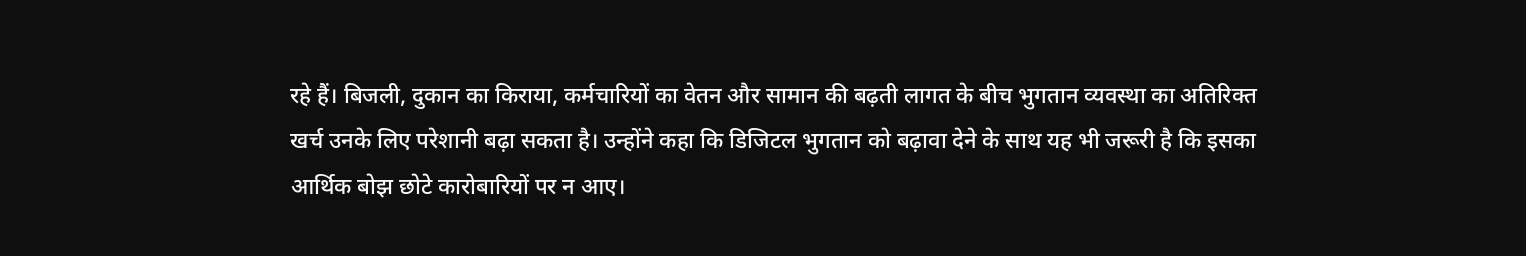रहे हैं। बिजली, दुकान का किराया, कर्मचारियों का वेतन और सामान की बढ़ती लागत के बीच भुगतान व्यवस्था का अतिरिक्त खर्च उनके लिए परेशानी बढ़ा सकता है। उन्होंने कहा कि डिजिटल भुगतान को बढ़ावा देने के साथ यह भी जरूरी है कि इसका आर्थिक बोझ छोटे कारोबारियों पर न आए।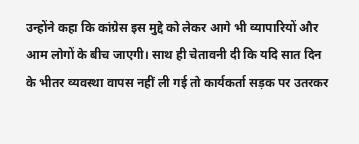उन्होंने कहा कि कांग्रेस इस मुद्दे को लेकर आगे भी व्यापारियों और आम लोगों के बीच जाएगी। साथ ही चेतावनी दी कि यदि सात दिन के भीतर व्यवस्था वापस नहीं ली गई तो कार्यकर्ता सड़क पर उतरकर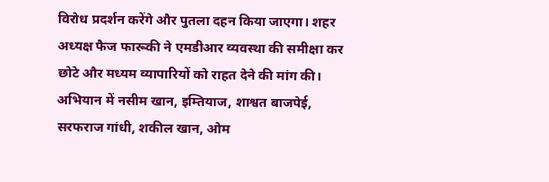विरोध प्रदर्शन करेंगे और पुतला दहन किया जाएगा। शहर अध्यक्ष फैज फारूकी ने एमडीआर व्यवस्था की समीक्षा कर छोटे और मध्यम व्यापारियों को राहत देने की मांग की। अभियान में नसीम खान, इम्तियाज, शाश्वत बाजपेई, सरफराज गांधी, शकील खान, ओम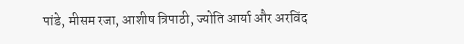पांडे, मीसम रजा, आशीष त्रिपाठी, ज्योति आर्या और अरविंद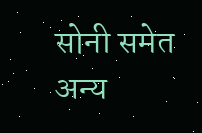सोनी समेत अन्य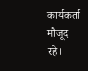कार्यकर्ता मौजूद रहे।